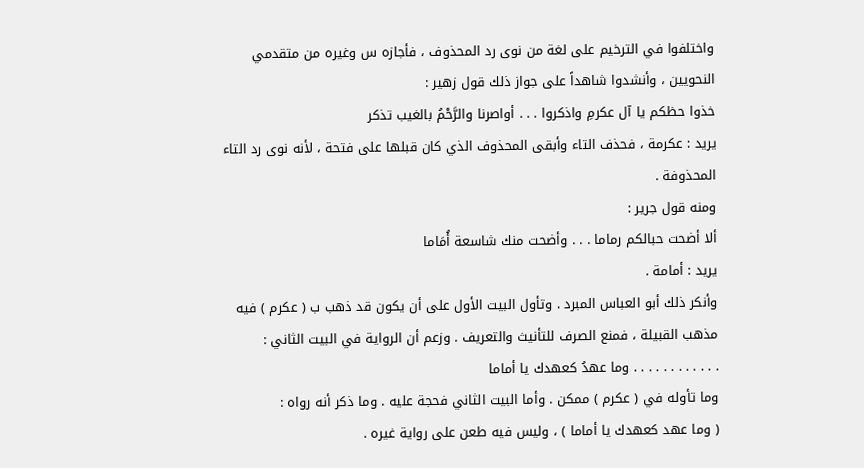واختلفوا في الترخيم على لغة من نوى رد المحذوف ، فأجازه س وغيره من متقدمي النحويين ، وأنشدوا شاهداً على جواز ذلك قول زهير :
خذوا حظكم يا آل عكرمِ واذكروا . . . أواصرنا والرَّحْمُ بالغيب تذكر
يريد : عكرمة ، فحذف التاء وأبقى المحذوف الذي كان قبلها على فتحة ، لأنه نوى رد التاء المحذوفة .
ومنه قول جرير :
ألا أضحت حبالكم رماما . . . وأضحت منك شاسعة أُمَاما
يريد : أمامة .
وأنكر ذلك أبو العباس المبرد . وتأول البيت الأول على أن يكون قد ذهب ب ( عكرم ) فيه مذهب القبيلة ، فمنع الصرف للتأنيث والتعريف . وزعم أن الرواية في البيت الثاني :
. . . . . . . . . . . . وما عهدُ كعهدك يا أماما
وما تأوله في ( عكرم ) ممكن . وأما البيت الثاني فحجة عليه . وما ذكر أنه رواه :
( وما عهد كعهدك يا أماما ) ، وليس فيه طعن على رواية غيره .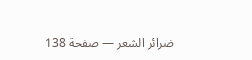ضرائر الشعر — صفحة 138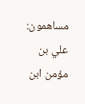مساهمون: علي بن مؤمن ابن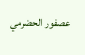عصفور الحضرمي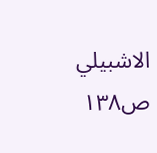الاشبيلي
ص١٣٨